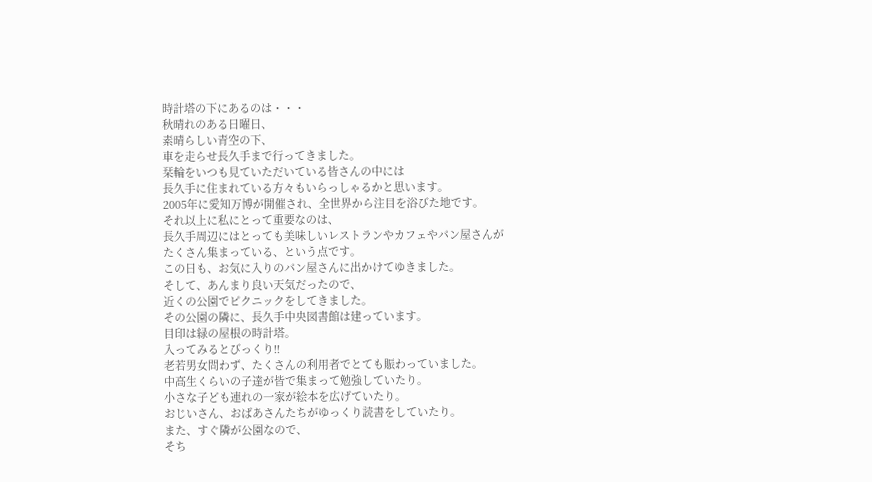時計塔の下にあるのは・・・
秋晴れのある日曜日、
素晴らしい青空の下、
車を走らせ長久手まで行ってきました。
栞輪をいつも見ていただいている皆さんの中には
長久手に住まれている方々もいらっしゃるかと思います。
2005年に愛知万博が開催され、全世界から注目を浴びた地です。
それ以上に私にとって重要なのは、
長久手周辺にはとっても美味しいレストランやカフェやパン屋さんが
たくさん集まっている、という点です。
この日も、お気に入りのパン屋さんに出かけてゆきました。
そして、あんまり良い天気だったので、
近くの公園でピクニックをしてきました。
その公園の隣に、長久手中央図書館は建っています。
目印は緑の屋根の時計塔。
入ってみるとびっくり!!
老若男女問わず、たくさんの利用者でとても賑わっていました。
中高生くらいの子達が皆で集まって勉強していたり。
小さな子ども連れの一家が絵本を広げていたり。
おじいさん、おばあさんたちがゆっくり読書をしていたり。
また、すぐ隣が公園なので、
そち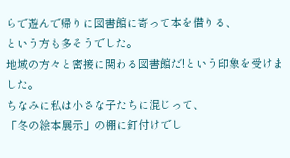らで遊んで帰りに図書館に寄って本を借りる、
という方も多そうでした。
地域の方々と密接に関わる図書館だ!という印象を受けました。
ちなみに私は小さな子たちに混じって、
「冬の絵本展示」の棚に釘付けでし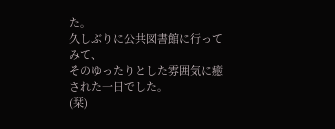た。
久しぶりに公共図書館に行ってみて、
そのゆったりとした雰囲気に癒された一日でした。
(栞)